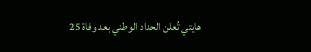هايتي تُعلن الحداد الوطني بعد وفاة 25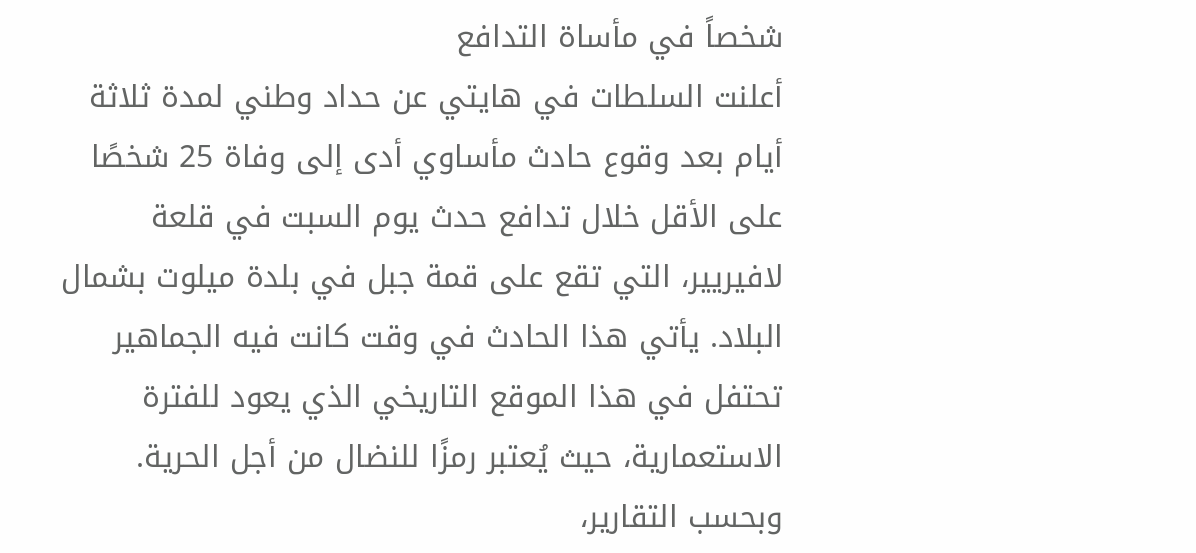شخصاً في مأساة التدافع
أعلنت السلطات في هايتي عن حداد وطني لمدة ثلاثة أيام بعد وقوع حادث مأساوي أدى إلى وفاة 25 شخصًا على الأقل خلال تدافع حدث يوم السبت في قلعة لافيريير، التي تقع على قمة جبل في بلدة ميلوت بشمال البلاد. يأتي هذا الحادث في وقت كانت فيه الجماهير تحتفل في هذا الموقع التاريخي الذي يعود للفترة الاستعمارية، حيث يُعتبر رمزًا للنضال من أجل الحرية.
وبحسب التقارير،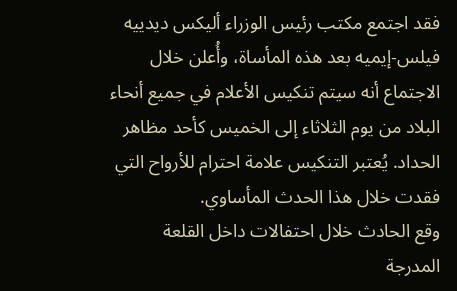فقد اجتمع مكتب رئيس الوزراء أليكس ديدييه فيلس-إيميه بعد هذه المأساة، وأُعلن خلال الاجتماع أنه سيتم تنكيس الأعلام في جميع أنحاء البلاد من يوم الثلاثاء إلى الخميس كأحد مظاهر الحداد. يُعتبر التنكيس علامة احترام للأرواح التي فقدت خلال هذا الحدث المأساوي.
وقع الحادث خلال احتفالات داخل القلعة المدرجة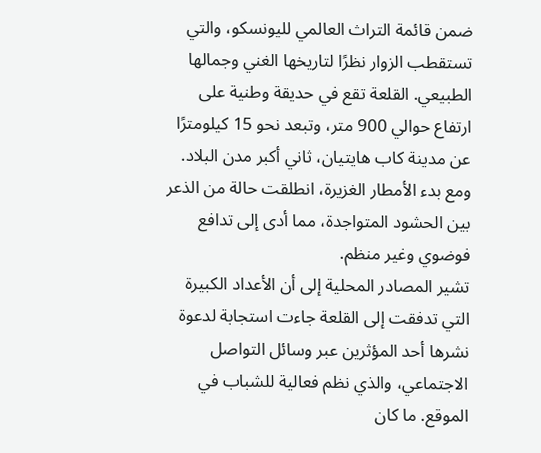ضمن قائمة التراث العالمي لليونسكو، والتي تستقطب الزوار نظرًا لتاريخها الغني وجمالها الطبيعي. القلعة تقع في حديقة وطنية على ارتفاع حوالي 900 متر، وتبعد نحو 15 كيلومترًا عن مدينة كاب هايتيان، ثاني أكبر مدن البلاد. ومع بدء الأمطار الغزيرة، انطلقت حالة من الذعر بين الحشود المتواجدة، مما أدى إلى تدافع فوضوي وغير منظم.
تشير المصادر المحلية إلى أن الأعداد الكبيرة التي تدفقت إلى القلعة جاءت استجابة لدعوة نشرها أحد المؤثرين عبر وسائل التواصل الاجتماعي، والذي نظم فعالية للشباب في الموقع. ما كان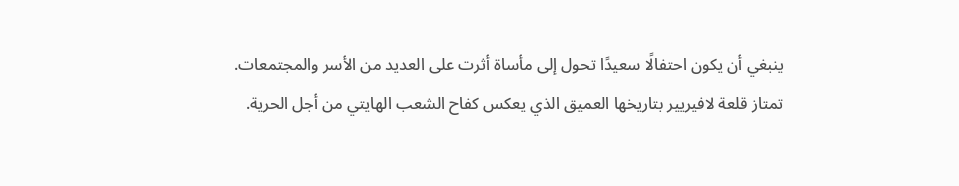ينبغي أن يكون احتفالًا سعيدًا تحول إلى مأساة أثرت على العديد من الأسر والمجتمعات.
تمتاز قلعة لافيريير بتاريخها العميق الذي يعكس كفاح الشعب الهايتي من أجل الحرية.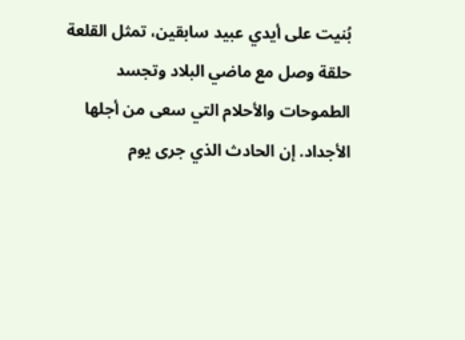بُنيت على أيدي عبيد سابقين، تمثل القلعة حلقة وصل مع ماضي البلاد وتجسد الطموحات والأحلام التي سعى من أجلها الأجداد. إن الحادث الذي جرى يوم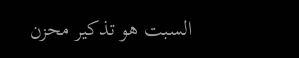السبت هو تذكير محزن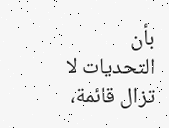بأن التحديات لا تزال قائمة،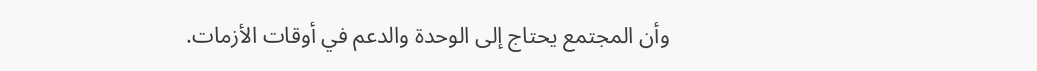وأن المجتمع يحتاج إلى الوحدة والدعم في أوقات الأزمات.